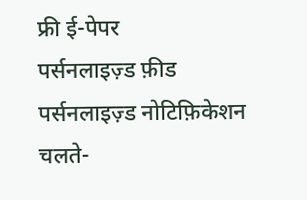फ्री ई-पेपर
पर्सनलाइज़्ड फ़ीड
पर्सनलाइज़्ड नोटिफ़िकेशन
चलते-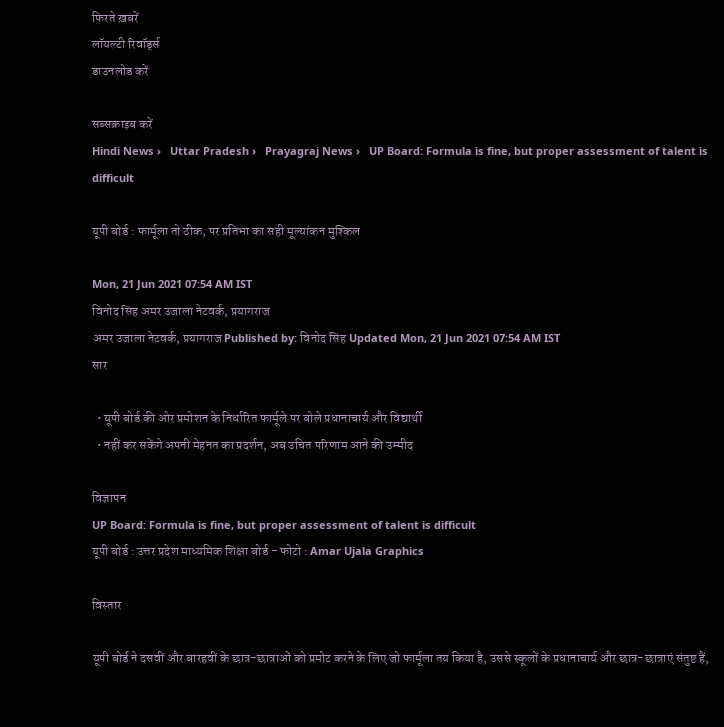फिरते ख़बरें
लॉयल्टी रिवॉर्ड्स
डाउनलोड करें

सब्सक्राइब करें
Hindi News ›   Uttar Pradesh ›   Prayagraj News ›   UP Board: Formula is fine, but proper assessment of talent is difficult

यूपी बोर्ड : फार्मूला तो ठीक, पर प्रतिभा का सही मूल्यांकन मुश्किल

Mon, 21 Jun 2021 07:54 AM IST
विनोद सिंह अमर उजाला नेटवर्क, प्रयागराज
अमर उजाला नेटवर्क, प्रयागराज Published by: विनोद सिंह Updated Mon, 21 Jun 2021 07:54 AM IST
सार

  • यूपी बोर्ड की ओर प्रमोशन के निर्धारित फार्मूले पर बोले प्रधानाचार्य और विद्यार्थी
  • नहीं कर सकेंगे अपनी मेहनत का प्रदर्शन, अब उचित परिणाम आने की उम्मीद

विज्ञापन
UP Board: Formula is fine, but proper assessment of talent is difficult
यूपी बोर्ड : उत्तर प्रदेश माध्यमिक शिक्षा बोर्ड - फोटो : Amar Ujala Graphics

विस्तार

यूपी बोर्ड ने दसवीं और बारहवीं के छात्र-छात्राओं को प्रमोट करने के लिए जो फार्मूला तय किया है, उससे स्कूलों के प्रधानाचार्य और छात्र-छात्राएं संतुष्ट हैं,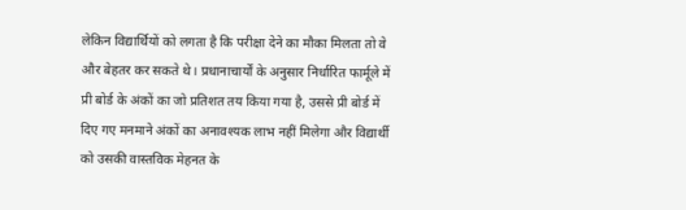लेकिन विद्यार्थियों को लगता है कि परीक्षा देने का मौका मिलता तो वे और बेहतर कर सकते थे। प्रधानाचार्यों के अनुसार निर्धारित फार्मूले में प्री बोर्ड के अंकों का जो प्रतिशत तय किया गया है, उससे प्री बोर्ड में दिए गए मनमाने अंकों का अनावश्यक लाभ नहीं मिलेगा और विद्यार्थी को उसकी वास्तविक मेहनत के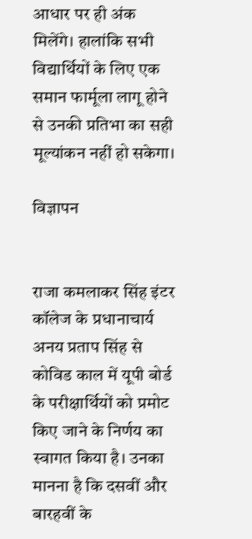आधार पर ही अंक मिलेंगे। हालांकि सभी विद्यार्थियों के लिए एक समान फार्मूला लागू होने से उनकी प्रतिभा का सही मूल्यांकन नहीं हो सकेगा।

विज्ञापन


राजा कमलाकर सिंह इंटर कॉलेज के प्रधानाचार्य अनय प्रताप सिंह से कोविड काल में यूपी बोर्ड के परीक्षार्थियों को प्रमोट किए जाने के निर्णय का स्वागत किया है। उनका मानना है कि दसवीं और बारहवीं के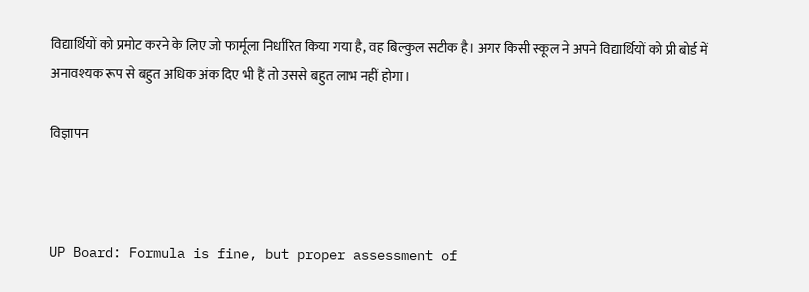विद्यार्थियों को प्रमोट करने के लिए जो फार्मूला निर्धारित किया गया है, वह बिल्कुल सटीक है। अगर किसी स्कूल ने अपने विद्यार्थियों को प्री बोर्ड में अनावश्यक रूप से बहुत अधिक अंक दिए भी हैं तो उससे बहुत लाभ नहीं होगा।

विज्ञापन



UP Board: Formula is fine, but proper assessment of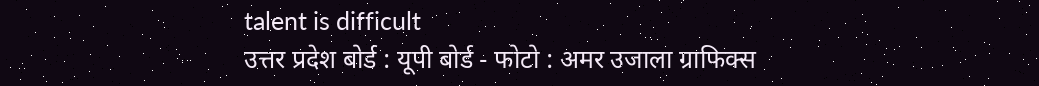talent is difficult
उत्तर प्रदेश बोर्ड : यूपी बोर्ड - फोटो : अमर उजाला ग्राफिक्स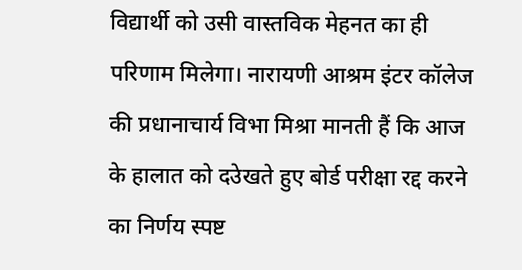विद्यार्थी को उसी वास्तविक मेहनत का ही परिणाम मिलेगा। नारायणी आश्रम इंटर कॉलेज की प्रधानाचार्य विभा मिश्रा मानती हैं कि आज के हालात को दउेखते हुए बोर्ड परीक्षा रद्द करने का निर्णय स्पष्ट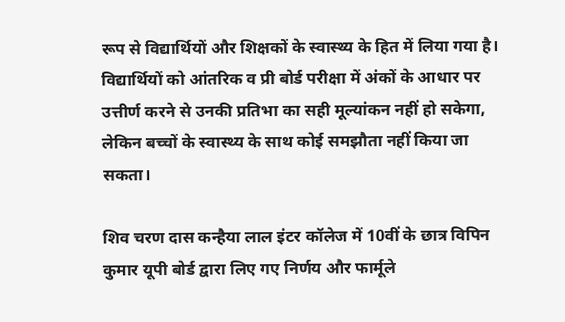रूप से विद्यार्थियों और शिक्षकों के स्वास्थ्य के हित में लिया गया है। विद्यार्थियों को आंतरिक व प्री बोर्ड परीक्षा में अंकों के आधार पर उत्तीर्ण करने से उनकी प्रतिभा का सही मूल्यांकन नहीं हो सकेगा, लेकिन बच्चों के स्वास्थ्य के साथ कोई समझौता नहीं किया जा सकता।

शिव चरण दास कन्हैया लाल इंटर कॉलेज में 10वीं के छात्र विपिन कुमार यूपी बोर्ड द्वारा लिए गए निर्णय और फार्मूले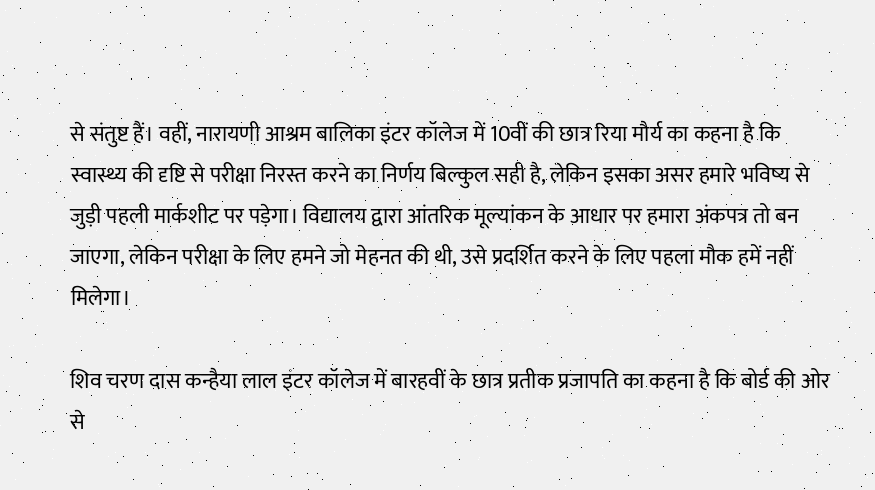से संतुष्ट हैं। वहीं, नारायणी आश्रम बालिका इंटर कॉलेज में 10वीं की छात्र रिया मौर्य का कहना है कि स्वास्थ्य की दृष्टि से परीक्षा निरस्त करने का निर्णय बिल्कुल सही है, लेकिन इसका असर हमारे भविष्य से जुड़ी पहली मार्कशीट पर पड़ेगा। विद्यालय द्वारा आंतरिक मूल्यांकन के आधार पर हमारा अंकपत्र तो बन जाएगा, लेकिन परीक्षा के लिए हमने जो मेहनत की थी, उसे प्रदर्शित करने के लिए पहला मौक हमें नहीं मिलेगा।

शिव चरण दास कन्हैया लाल इंटर कॉलेज में बारहवीं के छात्र प्रतीक प्रजापति का कहना है कि बोर्ड की ओर से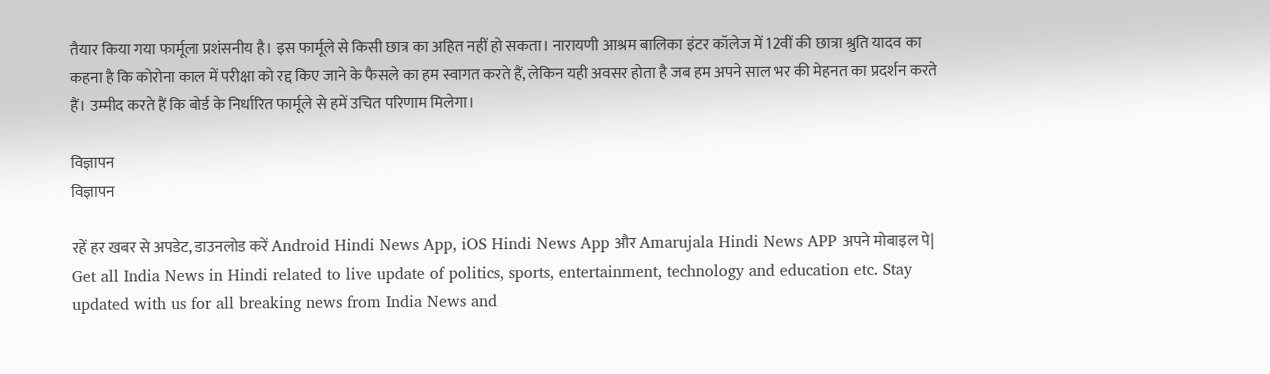तैयार किया गया फार्मूला प्रशंसनीय है। इस फार्मूले से किसी छात्र का अहित नहीं हो सकता। नारायणी आश्रम बालिका इंटर कॉलेज में 12वीं की छात्रा श्रुति यादव का कहना है कि कोरोना काल में परीक्षा को रद्द किए जाने के फैसले का हम स्वागत करते हैं, लेकिन यही अवसर होता है जब हम अपने साल भर की मेहनत का प्रदर्शन करते हैं। उम्मीद करते हैं कि बोर्ड के निर्धारित फार्मूले से हमें उचित परिणाम मिलेगा।

विज्ञापन
विज्ञापन

रहें हर खबर से अपडेट, डाउनलोड करें Android Hindi News App, iOS Hindi News App और Amarujala Hindi News APP अपने मोबाइल पे|
Get all India News in Hindi related to live update of politics, sports, entertainment, technology and education etc. Stay updated with us for all breaking news from India News and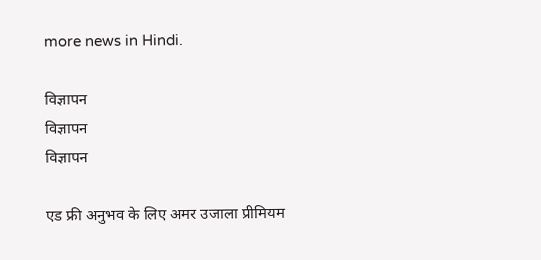more news in Hindi.

विज्ञापन
विज्ञापन
विज्ञापन

एड फ्री अनुभव के लिए अमर उजाला प्रीमियम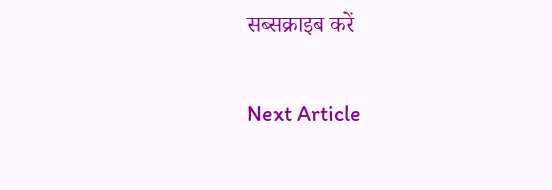सब्सक्राइब करें

Next Article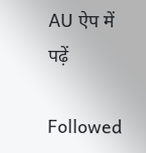AU ऐप में पढ़ें

Followed